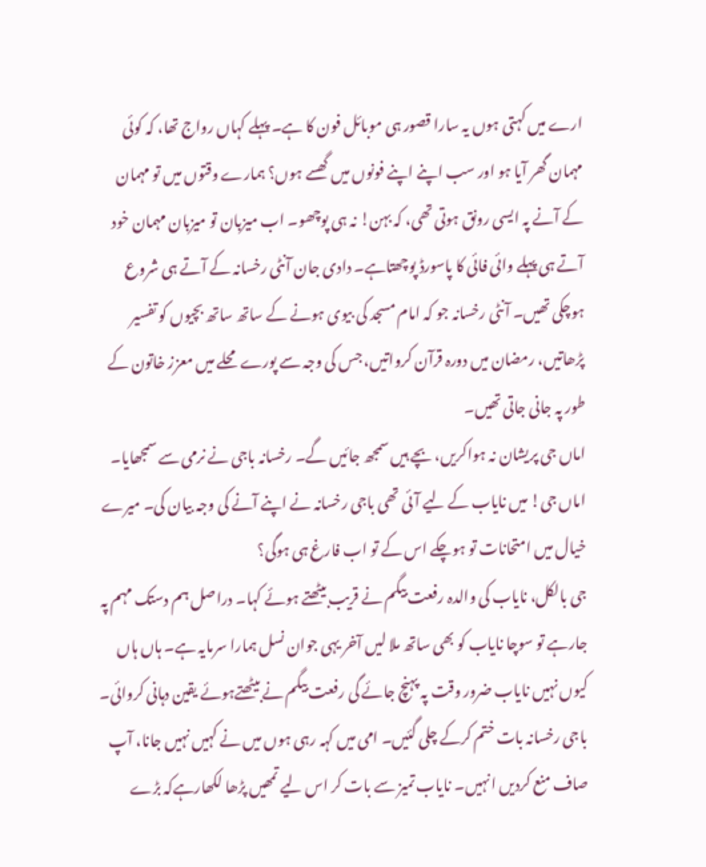ارے میں کہتی ہوں یہ سارا قصور ہی موبائل فون کا ہے۔ پہلے کہاں رواج تھا، کہ کوئی مہمان گھر آیا ہو اور سب اپنے اپنے فونوں میں گھسے ہوں؟ ہمارے وقتوں میں تو مہمان کے آنے پہ ایسی رونق ہوتی تھی، کہ بہن! نہ ہی پوچھو۔ اب میزبان تو میزبان مہمان خود آتے ہی پہلے وائی فائی کا پاسورڈ پوچھتاہے۔ دادی جان آنٹی رخسانہ کے آتے ہی شروع ہوچکی تھیں۔ آنٹی رخسانہ جو کہ امام مسجد کی بیوی ہونے کے ساتھ ساتھ بچیوں کو تفسیر پڑھاتیں، رمضان میں دورہ قرآن کرواتیں، جس کی وجہ سے پورے محلے میں معزز خاتون کے طور پہ جانی جاتی تھیں۔
اماں جی پریشان نہ ہواکریں، بچے ہیں سمجھ جائیں گے۔ رخسانہ باجی نے نرمی سے سمجھایا۔ اماں جی! میں نایاب کے لیے آئی تھی باجی رخسانہ نے اپنے آنے کی وجہ بیان کی۔ میرے خیال میں امتحانات تو ہوچکے اس کے تو اب فارغ ہی ہوگی؟
جی بالکل، نایاب کی والدہ رفعت بیگم نے قریب بیٹھتے ہوئے کہا۔ دراصل ہم دستک مہم پہ جارہے تو سوچا نایاب کو بھی ساتھ ملا لیں آخر یہی جوان نسل ہمارا سرمایہ ہے۔ ہاں ہاں کیوں نہیں نایاب ضرور وقت پہ پہنچ جائے گی رفعت بیگم نے بیٹھتےہوئے یقین دہانی کروائی۔ باجی رخسانہ بات ختم کرکے چلی گئیں۔ امی میں کہہ رہی ہوں میں نے کہیں نہیں جانا، آپ صاف منع کردیں انہیں۔ نایاب تمیز سے بات کر اس لیے تمھیں پڑھا لکھارہےکہ بڑے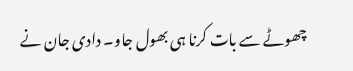چھوٹے سے بات کرنا ہی بھول جاو۔ دادی جان نے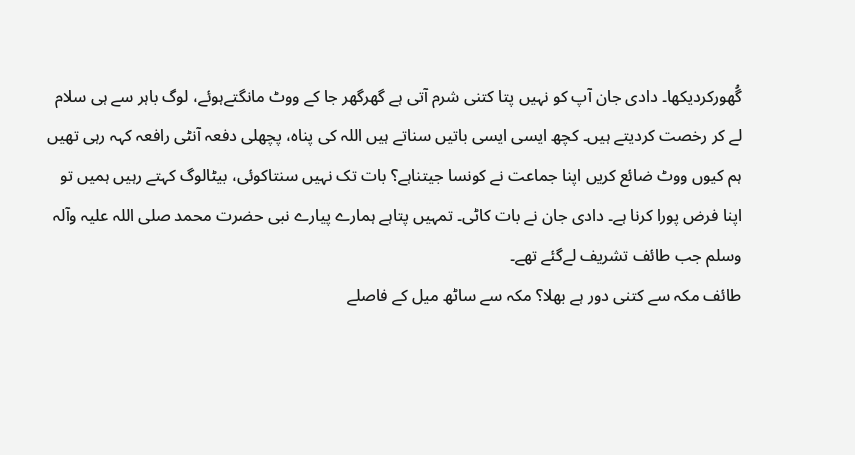گُھورکردیکھا۔ دادی جان آپ کو نہیں پتا کتنی شرم آتی ہے گھرگھر جا کے ووٹ مانگتےہوئے، لوگ باہر سے ہی سلام لے کر رخصت کردیتے ہیں۔ کچھ ایسی ایسی باتیں سناتے ہیں اللہ کی پناہ، پچھلی دفعہ آنٹی رافعہ کہہ رہی تھیں ہم کیوں ووٹ ضائع کریں اپنا جماعت نے کونسا جیتناہے؟ بات تک نہیں سنتاکوئی، بیٹالوگ کہتے رہیں ہمیں تو اپنا فرض پورا کرنا ہے۔ دادی جان نے بات کاٹی۔ تمہیں پتاہے ہمارے پیارے نبی حضرت محمد صلی اللہ علیہ وآلہ وسلم جب طائف تشریف لےگئے تھے۔
طائف مکہ سے کتنی دور ہے بھلا؟ مکہ سے ساٹھ میل کے فاصلے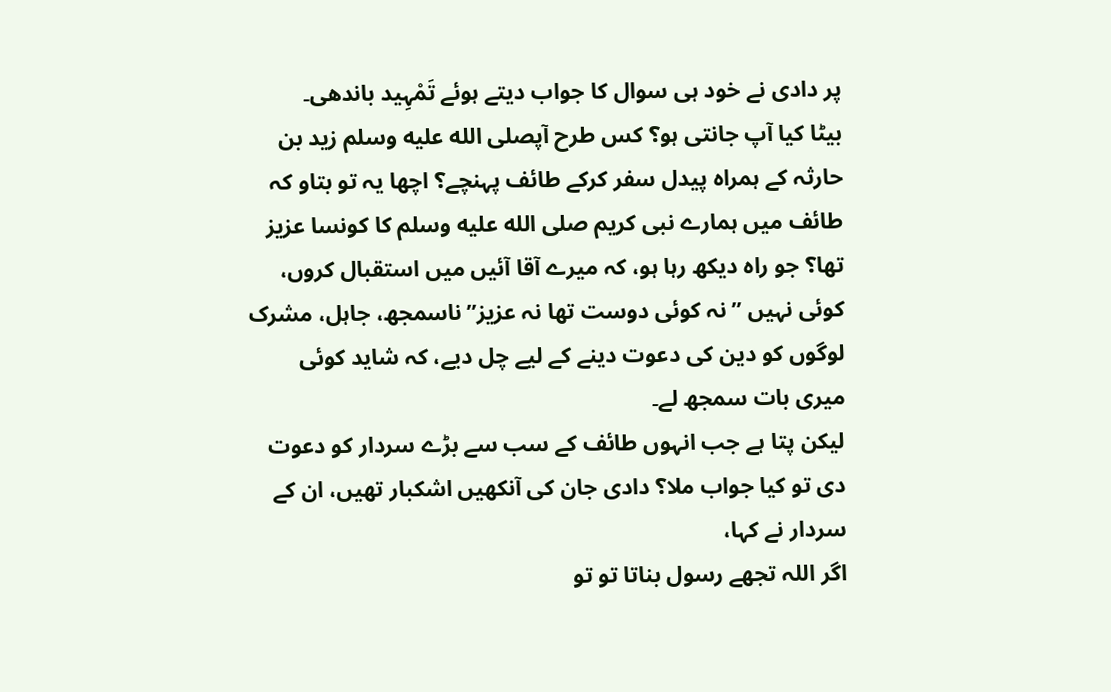پر دادی نے خود ہی سوال کا جواب دیتے ہوئے تَمْہِید باندھی۔
بیٹا کیا آپ جانتی ہو؟ کس طرح آپصلى الله عليه وسلم زید بن حارثہ کے ہمراہ پیدل سفر کرکے طائف پہنچے؟ اچھا یہ تو بتاو کہ طائف میں ہمارے نبی کریم صلى الله عليه وسلم کا کونسا عزیز تھا؟ جو راہ دیکھ رہا ہو، کہ میرے آقا آئیں میں استقبال کروں، کوئی نہیں ” نہ کوئی دوست تھا نہ عزیز”ناسمجھ، جاہل، مشرک لوگوں کو دین کی دعوت دینے کے لیے چل دیے، کہ شاید کوئی میری بات سمجھ لے۔
لیکن پتا ہے جب انہوں طائف کے سب سے بڑے سردار کو دعوت دی تو کیا جواب ملا؟ دادی جان کی آنکھیں اشکبار تھیں، ان کے سردار نے کہا،
اگر اللہ تجھے رسول بناتا تو تو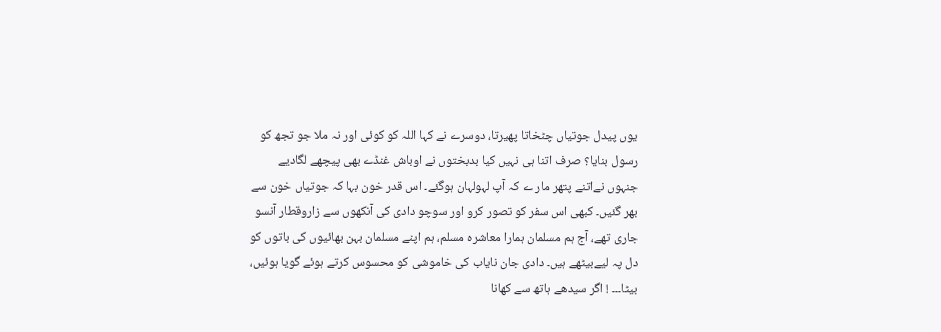یوں پیدل جوتیاں چٹخاتا پھیرتا، دوسرے نے کہا اللہ کو کوئی اور نہ ملا جو تجھ کو رسول بنایا؟ صرف اتنا ہی نہیں کیا بدبختوں نے اوباش غنڈے بھی پیچھے لگادیے جنہوں نےاتنے پتھر مار ے کہ آپ لہولہان ہوگئے۔ اس قدر خون بہا کہ جوتیاں خون سے بھر گئیں۔ کبھی اس سفر کو تصور کرو اور سوچو دادی کی آنکھوں سے زاروقطار آنسو جاری تھے، آج ہم مسلمان ہمارا معاشرہ مسلم، ہم اپنے مسلمان بہن بھائیوں کی باتوں کو دل پہ لیےبیٹھے ہیں۔ دادی جان نایاب کی خاموشی کو محسوس کرتے ہوئے گویا ہوئیں، بیٹا۔۔۔ ! اگر سیدھے ہاتھ سے کھانا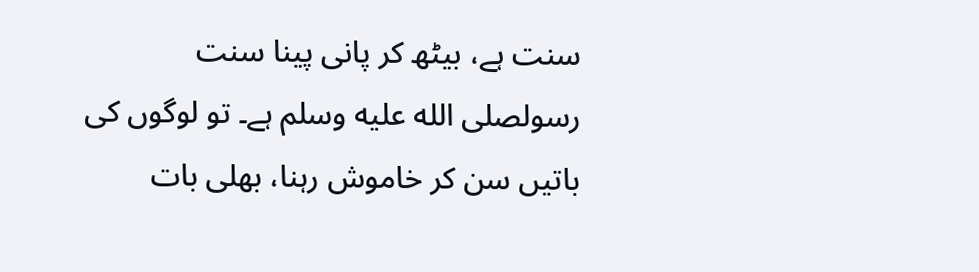سنت ہے، بیٹھ کر پانی پینا سنت رسولصلى الله عليه وسلم ہے۔ تو لوگوں کی باتیں سن کر خاموش رہنا، بھلی بات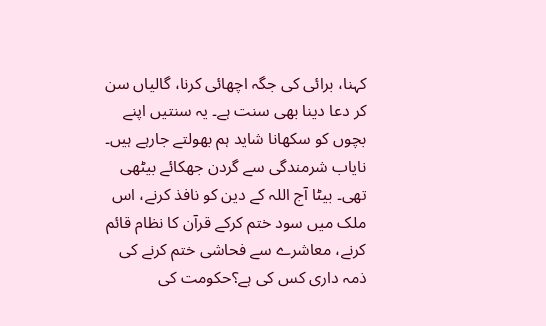کہنا، برائی کی جگہ اچھائی کرنا، گالیاں سن کر دعا دینا بھی سنت ہے۔ یہ سنتیں اپنے بچوں کو سکھانا شاید ہم بھولتے جارہے ہیں۔ نایاب شرمندگی سے گردن جھکائے بیٹھی تھی۔ بیٹا آج اللہ کے دین کو نافذ کرنے، اس ملک میں سود ختم کرکے قرآن کا نظام قائم کرنے، معاشرے سے فحاشی ختم کرنے کی ذمہ داری کس کی ہے؟حکومت کی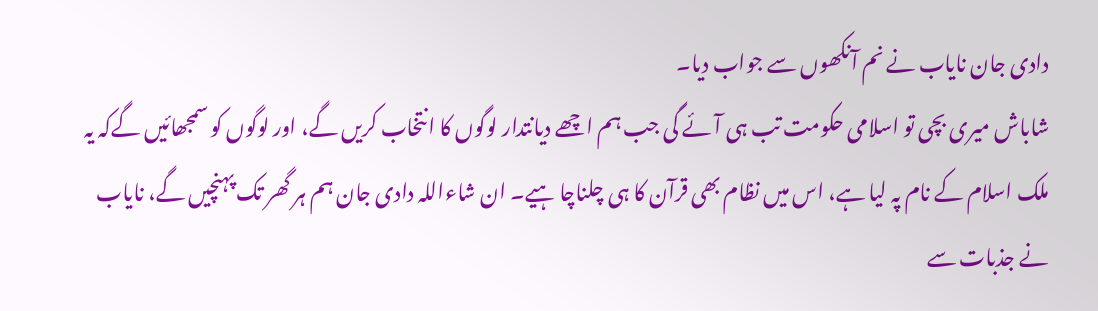دادی جان نایاب نے نم آنکھوں سے جواب دیا۔
شاباش میری بچی تو اسلامی حکومت تب ہی آئے گی جب ہم اچھے دیانتدار لوگوں کا انتخاب کریں گے، اور لوگوں کو سمجھائیں گےکہ یہ ملک اسلام کے نام پہ لیا ہے، اس میں نظام بھی قرآن کا ہی چلناچا ہیے۔ ان شاءاللہ دادی جان ہم ہر گھر تک پہنچیں گے، نایاب نے جذبات سے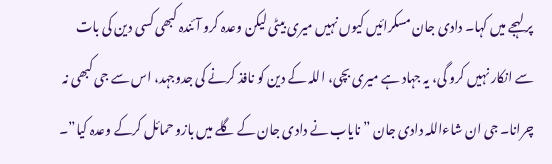پر لہجے میں کہا۔ دادی جان مسکرائیں کیوں نہیں میری بیٹی لیکن وعدہ کرو آئندہ کبھی کسی دین کی بات سے انکار نہیں کرو گی، یہ جہاد ہے میری بچی، اللہ کے دین کو نافذ کرنے کی جدوجہد، اس سے جی کبھی نہ چرانا۔ جی ان شاءاللہ دادی جان ” نایاب نے دادی جان کے گلے میں بازو حمائل کرکے وعدہ کیا”۔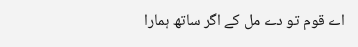اے قوم تو دے مل کے اگر ساتھ ہمارا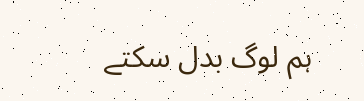ہم لوگ بدل سکتے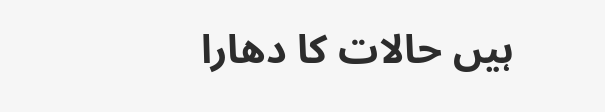ہیں حالات کا دھارا